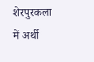शेरपुरकला में अर्थी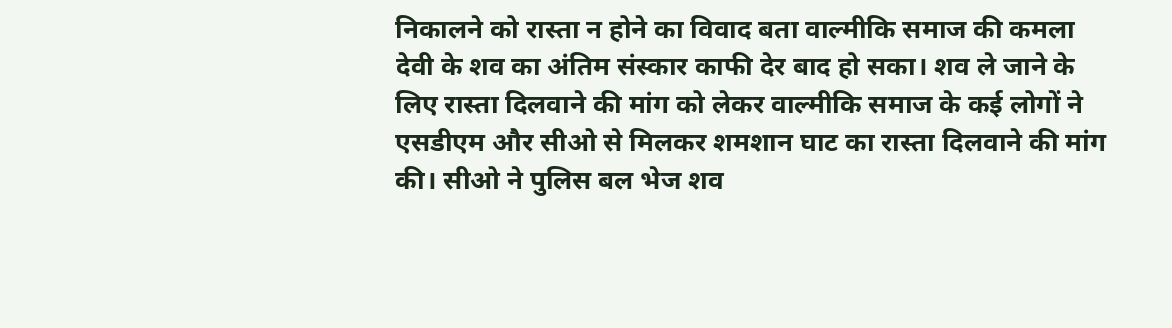निकालने को रास्ता न होने का विवाद बता वाल्मीकि समाज की कमला देवी के शव का अंतिम संस्कार काफी देर बाद हो सका। शव ले जाने के लिए रास्ता दिलवाने की मांग को लेकर वाल्मीकि समाज के कई लोगों ने एसडीएम और सीओ से मिलकर शमशान घाट का रास्ता दिलवाने की मांग की। सीओ ने पुलिस बल भेज शव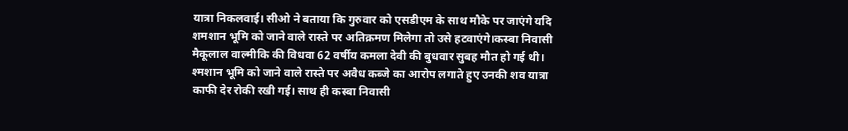यात्रा निकलवाई। सीओ ने बताया कि गुरुवार को एसडीएम के साथ मौके पर जाएंगे यदि शमशान भूमि को जाने वाले रास्ते पर अतिक्रमण मिलेगा तो उसे हटवाएंगे।कस्बा निवासी मैकूलाल वाल्मीकि की विधवा 62 वर्षीय कमला देवी की बुधवार सुबह मौत हो गई थी। श्मशान भूमि को जाने वाले रास्ते पर अवैध कब्जे का आरोप लगाते हुए उनकी शव यात्रा काफी देर रोकी रखी गई। साथ ही कस्बा निवासी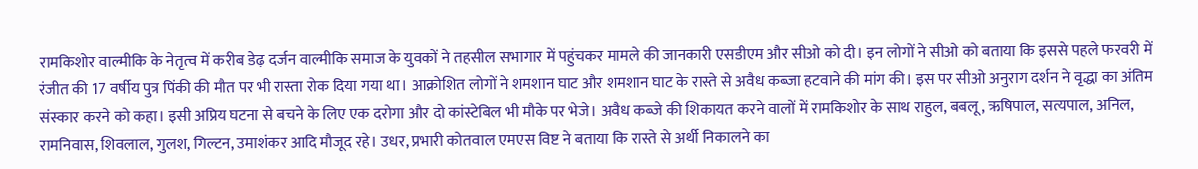रामकिशोर वाल्मीकि के नेतृत्व में करीब डेढ़ दर्जन वाल्मीकि समाज के युवकों ने तहसील सभागार में पहुंचकर मामले की जानकारी एसडीएम और सीओ को दी। इन लोगों ने सीओ को बताया कि इससे पहले फरवरी में रंजीत की 17 वर्षीय पुत्र पिंकी की मौत पर भी रास्ता रोक दिया गया था। आक्रोशित लोगों ने शमशान घाट और शमशान घाट के रास्ते से अवैध कब्जा हटवाने की मांग की। इस पर सीओ अनुराग दर्शन ने वृद्धा का अंतिम संस्कार करने को कहा। इसी अप्रिय घटना से बचने के लिए एक दरोगा और दो कांस्टेबिल भी मौके पर भेजे। अवैध कब्जे की शिकायत करने वालों में रामकिशोर के साथ राहुल, बबलू, ऋषिपाल, सत्यपाल, अनिल, रामनिवास, शिवलाल, गुलश, गिल्टन, उमाशंकर आदि मौजूद रहे। उधर, प्रभारी कोतवाल एमएस विष्ट ने बताया कि रास्ते से अर्थी निकालने का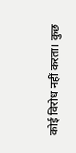कोई विरोध नहीं करता। कुछ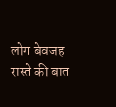लोग बेवजह रास्ते की बात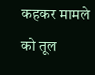कहकर मामले को तूल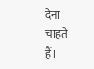देना चाहते हैं।